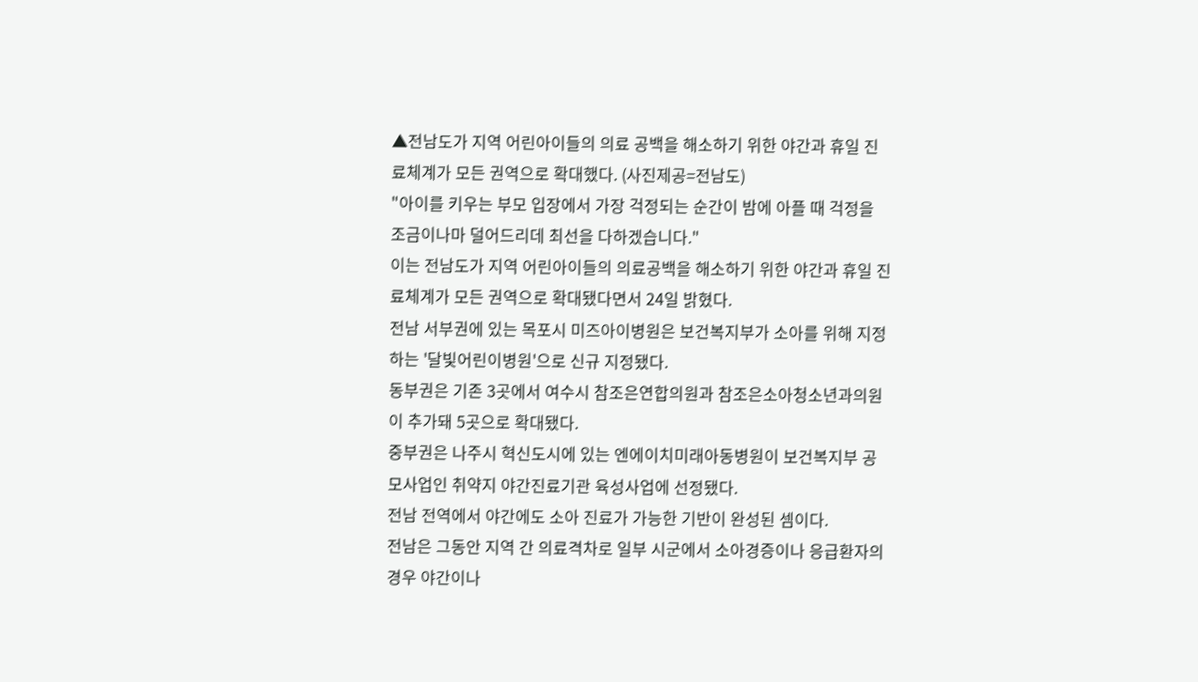▲전남도가 지역 어린아이들의 의료 공백을 해소하기 위한 야간과 휴일 진료체계가 모든 권역으로 확대했다. (사진제공=전남도)
"아이를 키우는 부모 입장에서 가장 걱정되는 순간이 밤에 아플 때 걱정을 조금이나마 덜어드리데 최선을 다하겠습니다."
이는 전남도가 지역 어린아이들의 의료공백을 해소하기 위한 야간과 휴일 진료체계가 모든 권역으로 확대됐다면서 24일 밝혔다.
전남 서부권에 있는 목포시 미즈아이병원은 보건복지부가 소아를 위해 지정하는 '달빛어린이병원'으로 신규 지정됐다.
동부권은 기존 3곳에서 여수시 참조은연합의원과 참조은소아청소년과의원이 추가돼 5곳으로 확대됐다.
중부권은 나주시 혁신도시에 있는 엔에이치미래아동병원이 보건복지부 공모사업인 취약지 야간진료기관 육성사업에 선정됐다.
전남 전역에서 야간에도 소아 진료가 가능한 기반이 완성된 셈이다.
전남은 그동안 지역 간 의료격차로 일부 시군에서 소아경증이나 응급환자의 경우 야간이나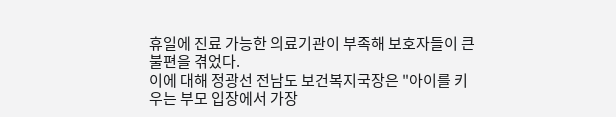휴일에 진료 가능한 의료기관이 부족해 보호자들이 큰 불편을 겪었다.
이에 대해 정광선 전남도 보건복지국장은 "아이를 키우는 부모 입장에서 가장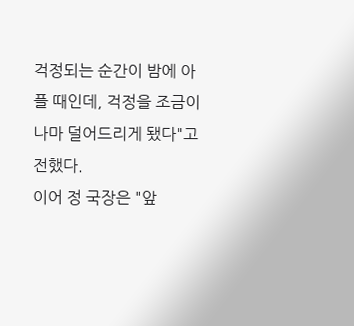걱정되는 순간이 밤에 아플 때인데, 걱정을 조금이나마 덜어드리게 됐다"고 전했다.
이어 정 국장은 "앞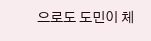으로도 도민이 체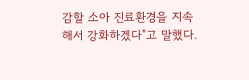감할 소아 진료환경을 지속해서 강화하겠다"고 말했다.